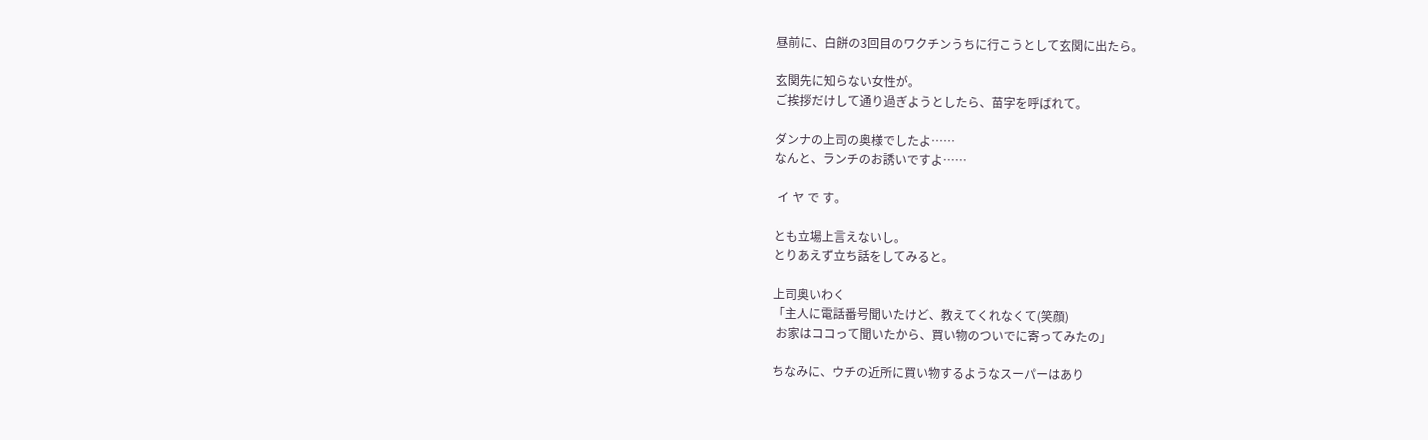昼前に、白餅の3回目のワクチンうちに行こうとして玄関に出たら。

玄関先に知らない女性が。
ご挨拶だけして通り過ぎようとしたら、苗字を呼ばれて。

ダンナの上司の奥様でしたよ……
なんと、ランチのお誘いですよ……

 イ ヤ で す。

とも立場上言えないし。
とりあえず立ち話をしてみると。

上司奥いわく
「主人に電話番号聞いたけど、教えてくれなくて(笑顔)
 お家はココって聞いたから、買い物のついでに寄ってみたの」

ちなみに、ウチの近所に買い物するようなスーパーはあり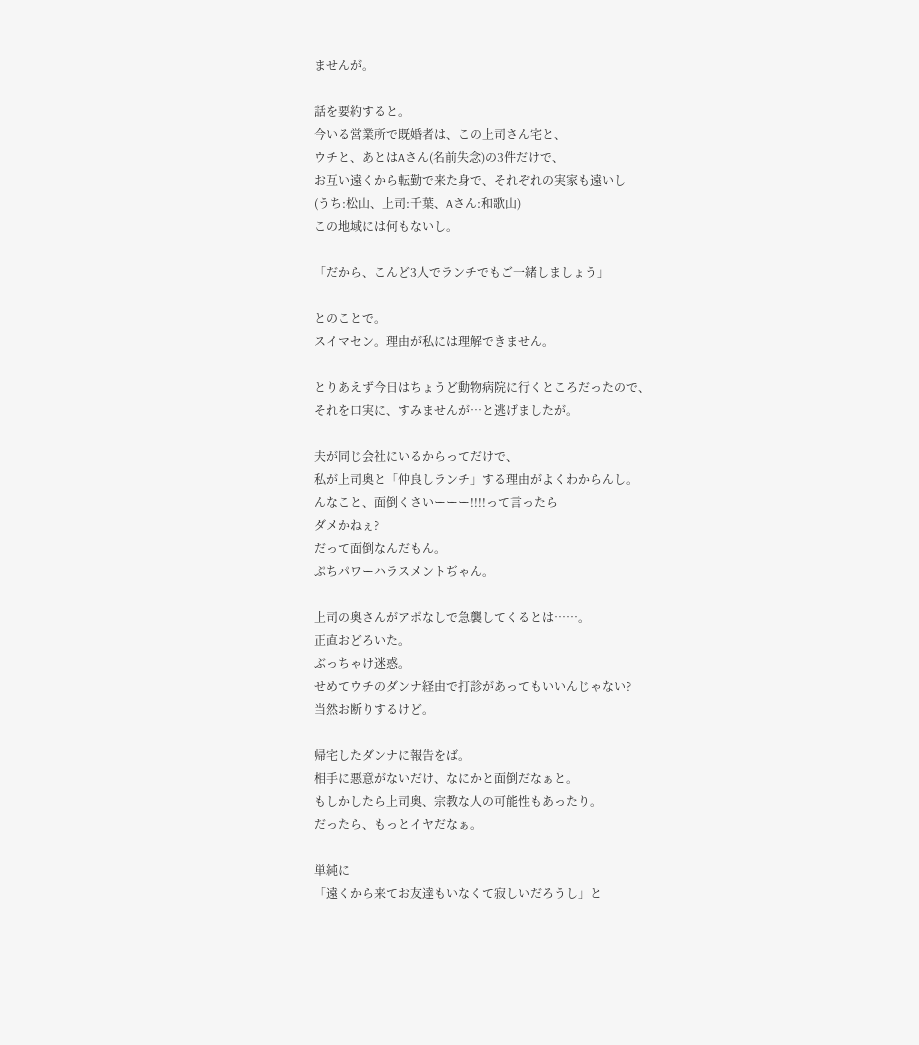ませんが。

話を要約すると。
今いる営業所で既婚者は、この上司さん宅と、
ウチと、あとはAさん(名前失念)の3件だけで、
お互い遠くから転勤で来た身で、それぞれの実家も遠いし
(うち:松山、上司:千葉、Aさん:和歌山)
この地域には何もないし。

「だから、こんど3人でランチでもご一緒しましょう」

とのことで。
スイマセン。理由が私には理解できません。

とりあえず今日はちょうど動物病院に行くところだったので、
それを口実に、すみませんが…と逃げましたが。

夫が同じ会社にいるからってだけで、
私が上司奥と「仲良しランチ」する理由がよくわからんし。
んなこと、面倒くさいーーー!!!!って言ったら
ダメかねぇ?
だって面倒なんだもん。
ぷちパワーハラスメントぢゃん。

上司の奥さんがアポなしで急襲してくるとは……。
正直おどろいた。
ぶっちゃけ迷惑。
せめてウチのダンナ経由で打診があってもいいんじゃない?
当然お断りするけど。

帰宅したダンナに報告をば。
相手に悪意がないだけ、なにかと面倒だなぁと。
もしかしたら上司奥、宗教な人の可能性もあったり。
だったら、もっとイヤだなぁ。

単純に
「遠くから来てお友達もいなくて寂しいだろうし」と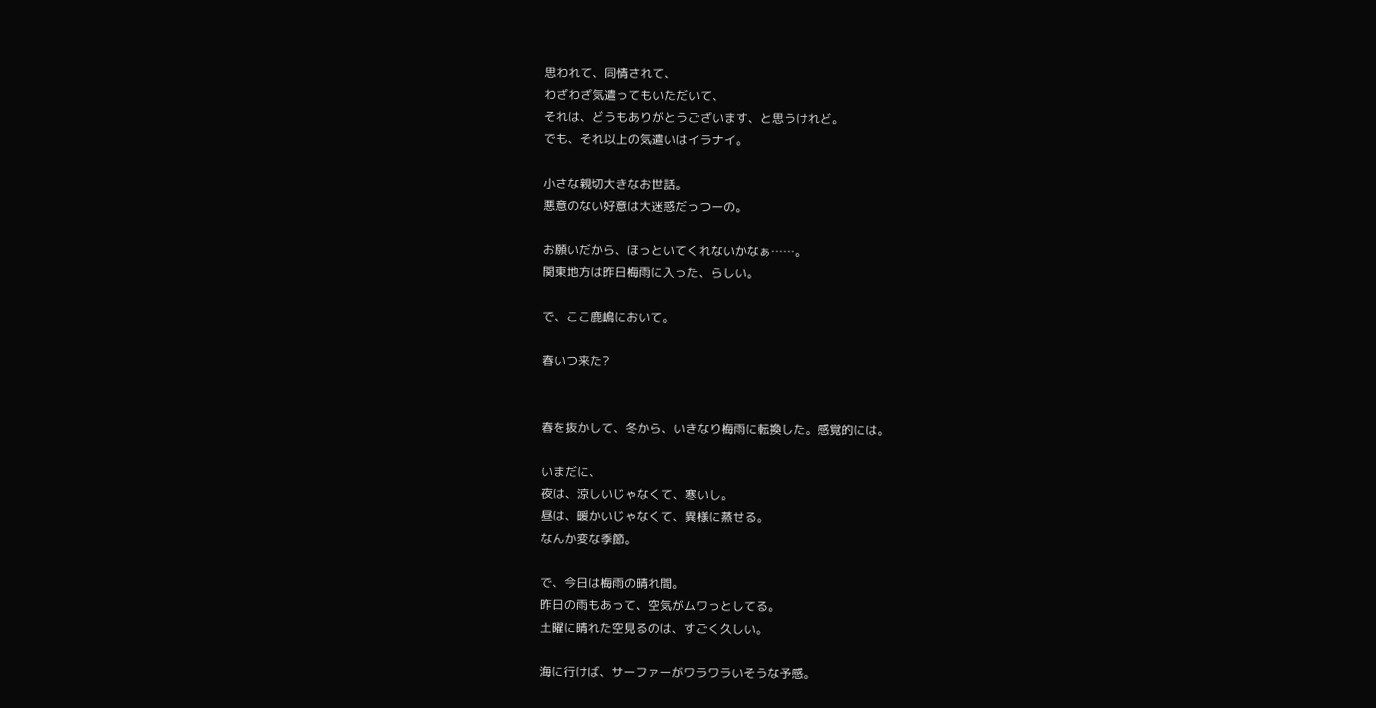思われて、同情されて、
わざわざ気遣ってもいただいて、
それは、どうもありがとうございます、と思うけれど。
でも、それ以上の気遣いはイラナイ。

小さな親切大きなお世話。
悪意のない好意は大迷惑だっつーの。

お願いだから、ほっといてくれないかなぁ……。
関東地方は昨日梅雨に入った、らしい。

で、ここ鹿嶋において。

春いつ来た?


春を抜かして、冬から、いきなり梅雨に転換した。感覚的には。

いまだに、
夜は、涼しいじゃなくて、寒いし。
昼は、暖かいじゃなくて、異様に蒸せる。
なんか変な季節。

で、今日は梅雨の晴れ間。
昨日の雨もあって、空気がムワっとしてる。
土曜に晴れた空見るのは、すごく久しい。

海に行けば、サーファーがワラワラいそうな予感。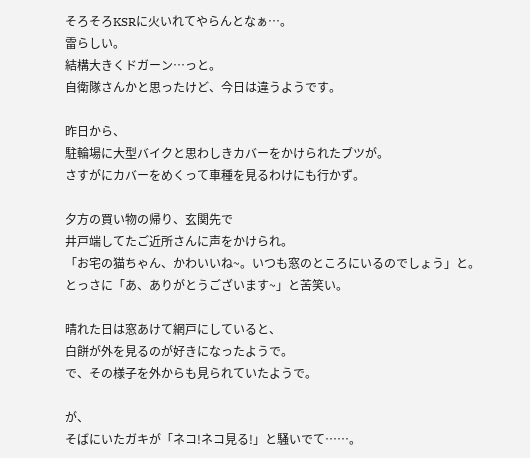そろそろKSRに火いれてやらんとなぁ…。
雷らしい。
結構大きくドガーン…っと。
自衛隊さんかと思ったけど、今日は違うようです。

昨日から、
駐輪場に大型バイクと思わしきカバーをかけられたブツが。
さすがにカバーをめくって車種を見るわけにも行かず。

夕方の買い物の帰り、玄関先で
井戸端してたご近所さんに声をかけられ。
「お宅の猫ちゃん、かわいいね~。いつも窓のところにいるのでしょう」と。
とっさに「あ、ありがとうございます~」と苦笑い。

晴れた日は窓あけて網戸にしていると、
白餅が外を見るのが好きになったようで。
で、その様子を外からも見られていたようで。

が、
そばにいたガキが「ネコ!ネコ見る!」と騒いでて……。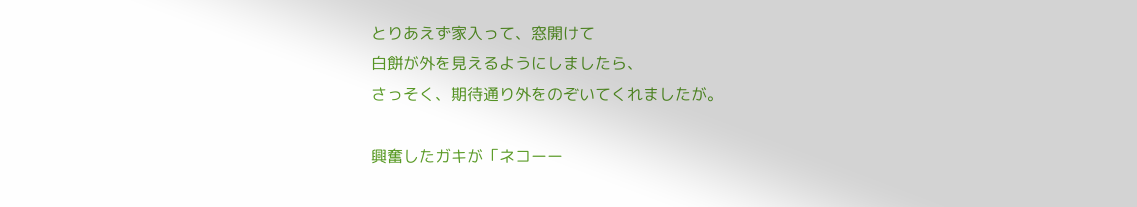とりあえず家入って、窓開けて
白餅が外を見えるようにしましたら、
さっそく、期待通り外をのぞいてくれましたが。

興奮したガキが「ネコーー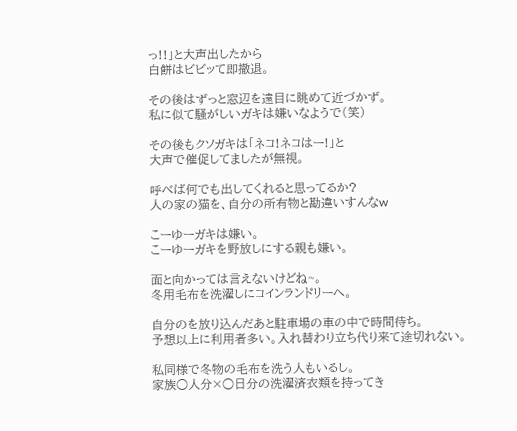っ!!」と大声出したから
白餅はビビッて即撤退。

その後はずっと窓辺を遠目に眺めて近づかず。
私に似て騒がしいガキは嫌いなようで(笑)

その後もクソガキは「ネコ!ネコはー!」と
大声で催促してましたが無視。

呼べば何でも出してくれると思ってるか?
人の家の猫を、自分の所有物と勘違いすんなw

こーゆーガキは嫌い。
こーゆーガキを野放しにする親も嫌い。

面と向かっては言えないけどね~。
冬用毛布を洗濯しにコインランドリーへ。

自分のを放り込んだあと駐車場の車の中で時間待ち。
予想以上に利用者多い。入れ替わり立ち代り来て途切れない。

私同様で冬物の毛布を洗う人もいるし。
家族○人分×○日分の洗濯済衣類を持ってき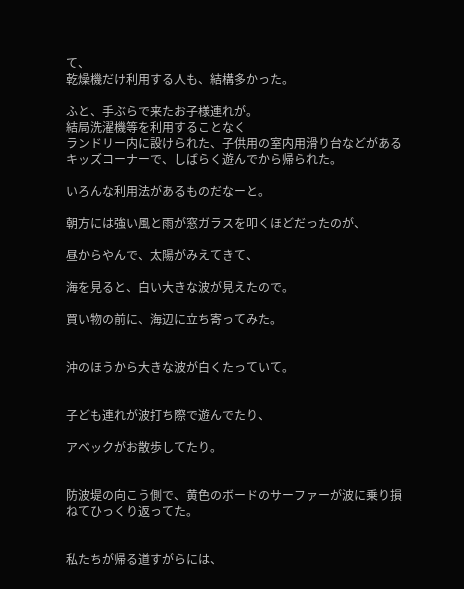て、
乾燥機だけ利用する人も、結構多かった。

ふと、手ぶらで来たお子様連れが。
結局洗濯機等を利用することなく
ランドリー内に設けられた、子供用の室内用滑り台などがあるキッズコーナーで、しばらく遊んでから帰られた。

いろんな利用法があるものだなーと。

朝方には強い風と雨が窓ガラスを叩くほどだったのが、

昼からやんで、太陽がみえてきて、

海を見ると、白い大きな波が見えたので。

買い物の前に、海辺に立ち寄ってみた。


沖のほうから大きな波が白くたっていて。


子ども連れが波打ち際で遊んでたり、

アベックがお散歩してたり。


防波堤の向こう側で、黄色のボードのサーファーが波に乗り損ねてひっくり返ってた。


私たちが帰る道すがらには、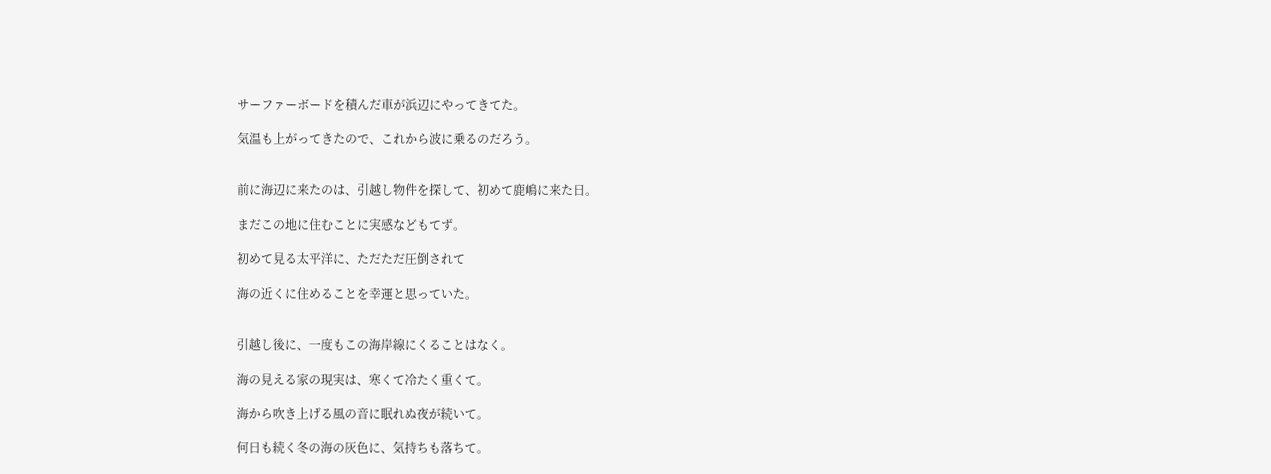サーファーボードを積んだ車が浜辺にやってきてた。

気温も上がってきたので、これから波に乗るのだろう。


前に海辺に来たのは、引越し物件を探して、初めて鹿嶋に来た日。

まだこの地に住むことに実感などもてず。

初めて見る太平洋に、ただただ圧倒されて

海の近くに住めることを幸運と思っていた。


引越し後に、一度もこの海岸線にくることはなく。

海の見える家の現実は、寒くて冷たく重くて。

海から吹き上げる風の音に眠れぬ夜が続いて。

何日も続く冬の海の灰色に、気持ちも落ちて。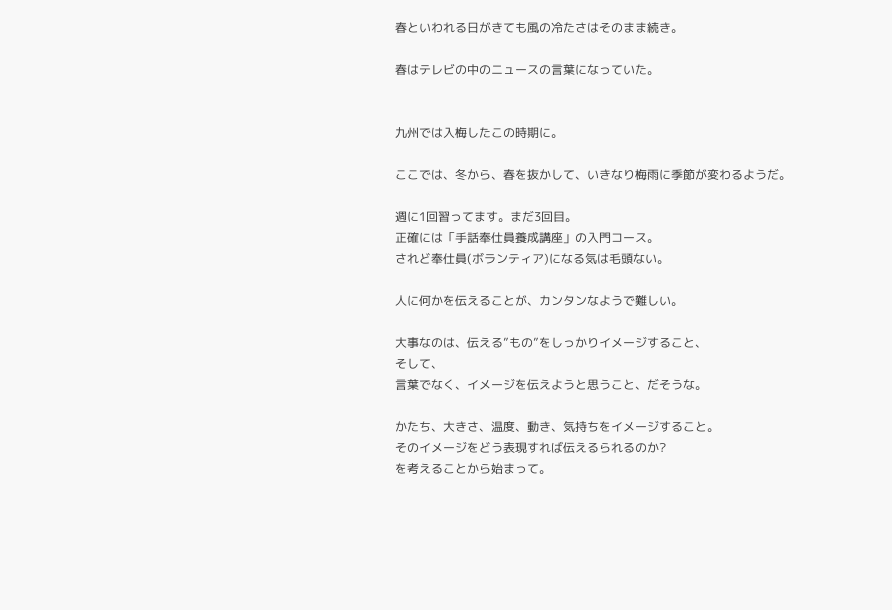春といわれる日がきても風の冷たさはそのまま続き。

春はテレビの中のニュースの言葉になっていた。


九州では入梅したこの時期に。

ここでは、冬から、春を抜かして、いきなり梅雨に季節が変わるようだ。

週に1回習ってます。まだ3回目。
正確には「手話奉仕員養成講座」の入門コース。
されど奉仕員(ボランティア)になる気は毛頭ない。

人に何かを伝えることが、カンタンなようで難しい。

大事なのは、伝える”もの”をしっかりイメージすること、
そして、
言葉でなく、イメージを伝えようと思うこと、だそうな。

かたち、大きさ、温度、動き、気持ちをイメージすること。
そのイメージをどう表現すれば伝えるられるのか?
を考えることから始まって。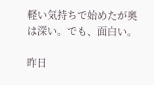軽い気持ちで始めたが奥は深い。でも、面白い。

昨日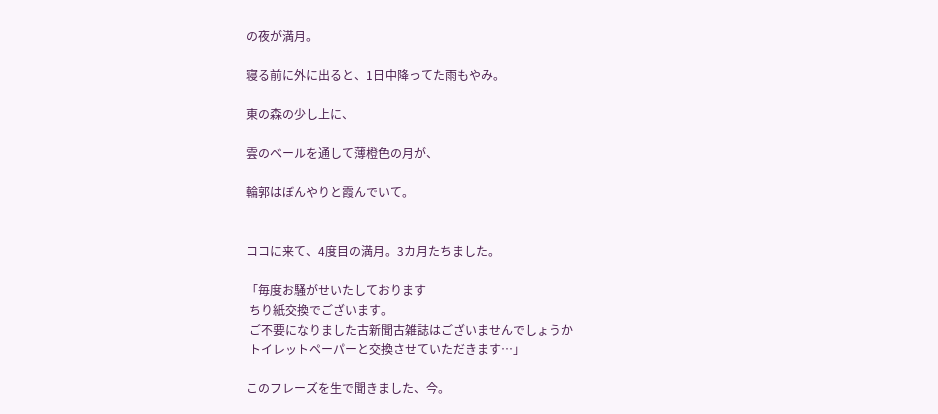の夜が満月。

寝る前に外に出ると、1日中降ってた雨もやみ。

東の森の少し上に、

雲のベールを通して薄橙色の月が、

輪郭はぼんやりと霞んでいて。


ココに来て、4度目の満月。3カ月たちました。

「毎度お騒がせいたしております
 ちり紙交換でございます。
 ご不要になりました古新聞古雑誌はございませんでしょうか
 トイレットペーパーと交換させていただきます…」

このフレーズを生で聞きました、今。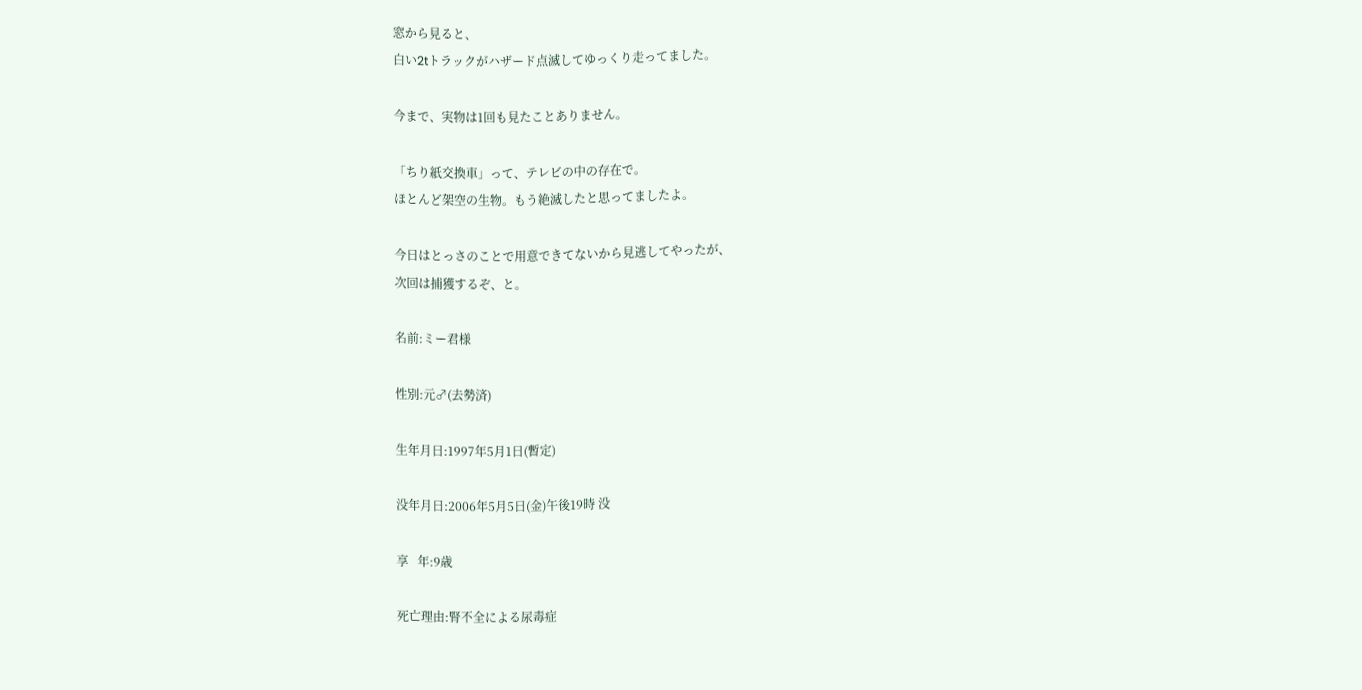窓から見ると、
白い2tトラックがハザード点滅してゆっくり走ってました。

今まで、実物は1回も見たことありません。

「ちり紙交換車」って、テレビの中の存在で。
ほとんど架空の生物。もう絶滅したと思ってましたよ。

今日はとっさのことで用意できてないから見逃してやったが、
次回は捕獲するぞ、と。

名前:ミー君様

性別:元♂(去勢済)

生年月日:1997年5月1日(暫定)

没年月日:2006年5月5日(金)午後19時 没

享   年:9歳

死亡理由:腎不全による尿毒症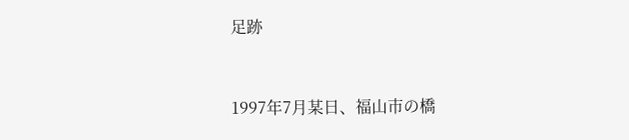足跡


1997年7月某日、福山市の橋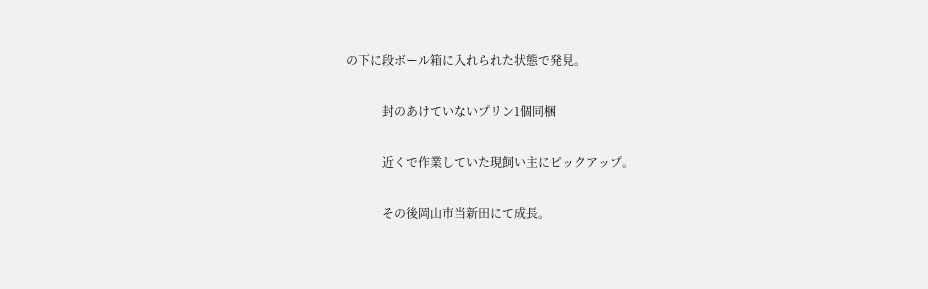の下に段ボール箱に入れられた状態で発見。

            封のあけていないプリン1個同梱

            近くで作業していた現飼い主にピックアップ。

            その後岡山市当新田にて成長。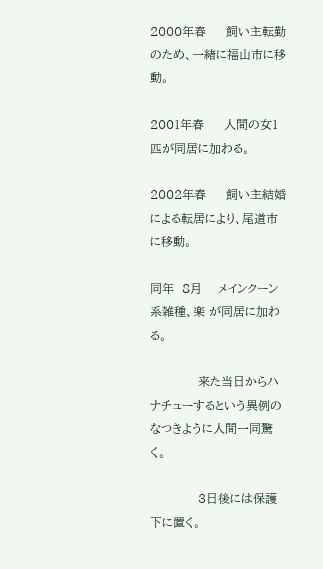2000年春     飼い主転勤のため、一緒に福山市に移動。

2001年春     人間の女1匹が同居に加わる。

2002年春     飼い主結婚による転居により、尾道市に移動。

同年  8月    メインクーン系雑種、楽 が同居に加わる。

            来た当日からハナチューするという異例のなつきように人間一同驚く。

            3日後には保護下に置く。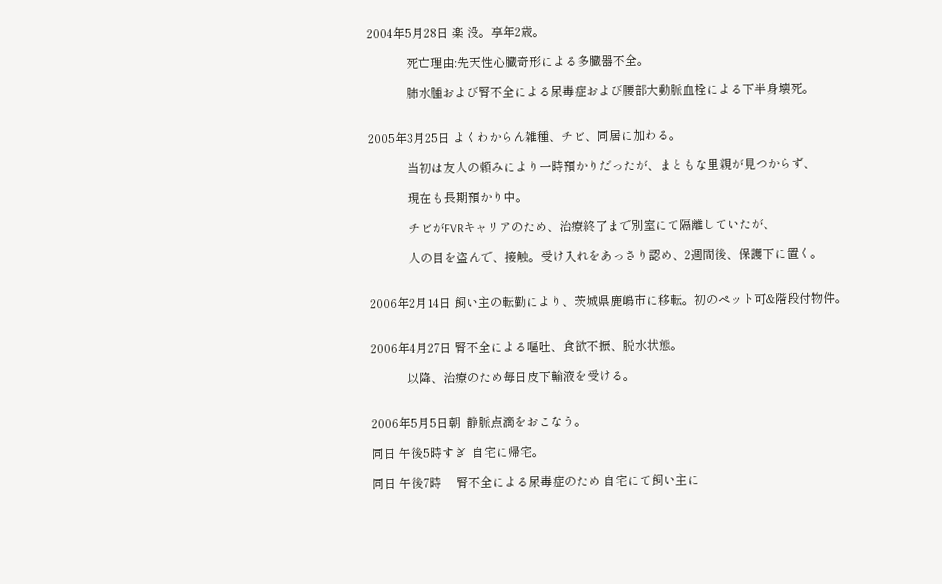2004年5月28日 楽 没。享年2歳。

             死亡理由:先天性心臓奇形による多臓器不全。

             肺水腫および腎不全による尿毒症および腰部大動脈血栓による下半身壊死。


2005年3月25日 よくわからん雑種、チビ、同居に加わる。

             当初は友人の頼みにより一時預かりだったが、まともな里親が見つからず、

             現在も長期預かり中。

             チビがFVRキャリアのため、治療終了まで別室にて隔離していたが、

             人の目を盗んで、接触。受け入れをあっさり認め、2週間後、保護下に置く。


2006年2月14日 飼い主の転勤により、茨城県鹿嶋市に移転。初のペット可&階段付物件。


2006年4月27日 腎不全による嘔吐、食欲不振、脱水状態。

            以降、治療のため毎日皮下輸液を受ける。


2006年5月5日朝  静脈点滴をおこなう。

同日 午後5時すぎ  自宅に帰宅。

同日 午後7時     腎不全による尿毒症のため 自宅にて飼い主に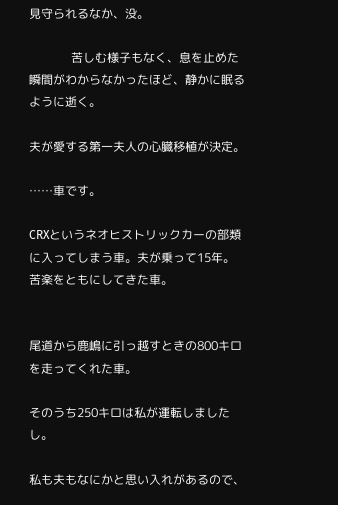見守られるなか、没。

              苦しむ様子もなく、息を止めた瞬間がわからなかったほど、静かに眠るように逝く。

夫が愛する第一夫人の心臓移植が決定。

……車です。

CRXというネオヒストリックカーの部類に入ってしまう車。夫が乗って15年。苦楽をともにしてきた車。


尾道から鹿嶋に引っ越すときの800キロを走ってくれた車。

そのうち250キロは私が運転しましたし。

私も夫もなにかと思い入れがあるので、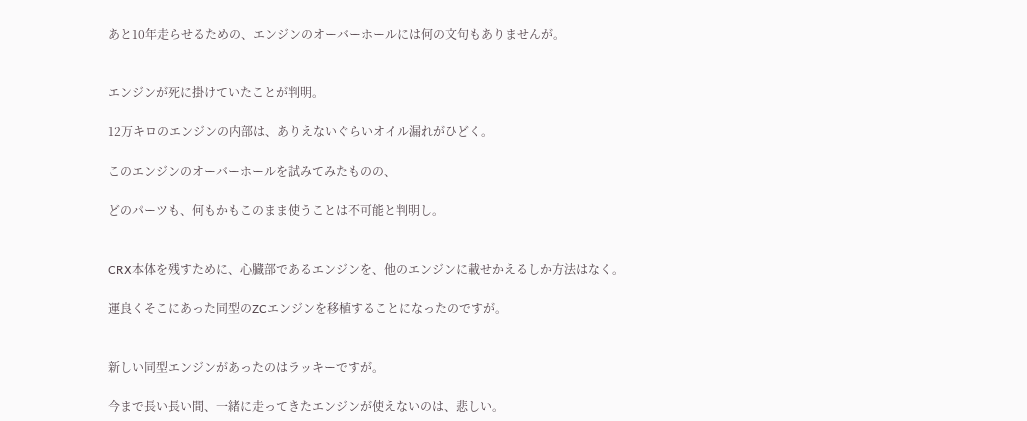あと10年走らせるための、エンジンのオーバーホールには何の文句もありませんが。


エンジンが死に掛けていたことが判明。

12万キロのエンジンの内部は、ありえないぐらいオイル漏れがひどく。

このエンジンのオーバーホールを試みてみたものの、

どのパーツも、何もかもこのまま使うことは不可能と判明し。


CRX本体を残すために、心臓部であるエンジンを、他のエンジンに載せかえるしか方法はなく。

運良くそこにあった同型のZCエンジンを移植することになったのですが。


新しい同型エンジンがあったのはラッキーですが。

今まで長い長い間、一緒に走ってきたエンジンが使えないのは、悲しい。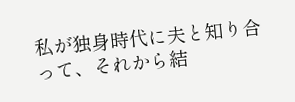私が独身時代に夫と知り合って、それから結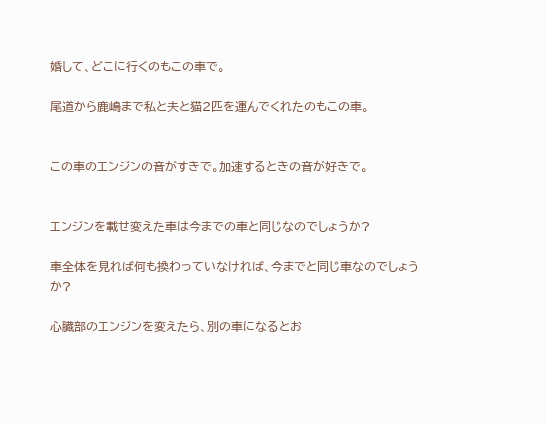婚して、どこに行くのもこの車で。

尾道から鹿嶋まで私と夫と猫2匹を運んでくれたのもこの車。


この車のエンジンの音がすきで。加速するときの音が好きで。


エンジンを載せ変えた車は今までの車と同じなのでしょうか?

車全体を見れば何も換わっていなければ、今までと同じ車なのでしょうか?

心臓部のエンジンを変えたら、別の車になるとお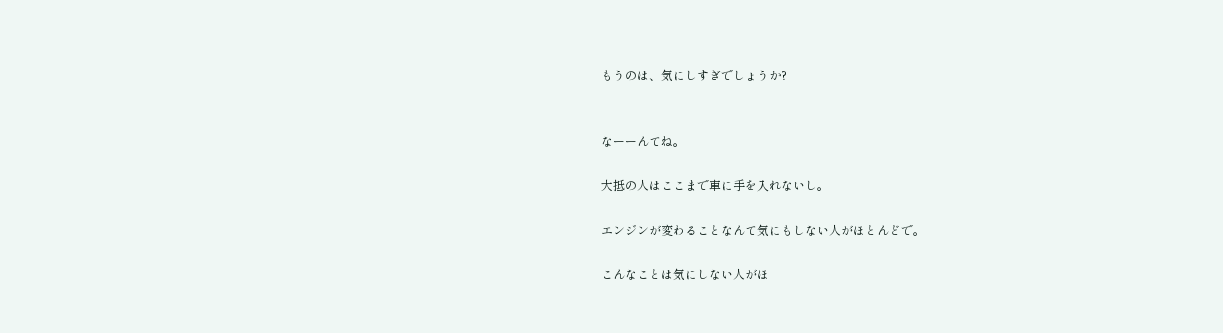もうのは、気にしすぎでしょうか?


なーーんてね。

大抵の人はここまで車に手を入れないし。

エンジンが変わることなんて気にもしない人がほとんどで。

こんなことは気にしない人がほ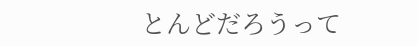とんどだろうって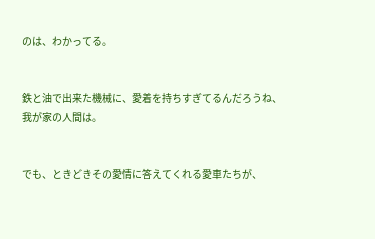のは、わかってる。


鉄と油で出来た機械に、愛着を持ちすぎてるんだろうね、我が家の人間は。


でも、ときどきその愛情に答えてくれる愛車たちが、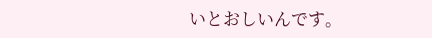いとおしいんです。